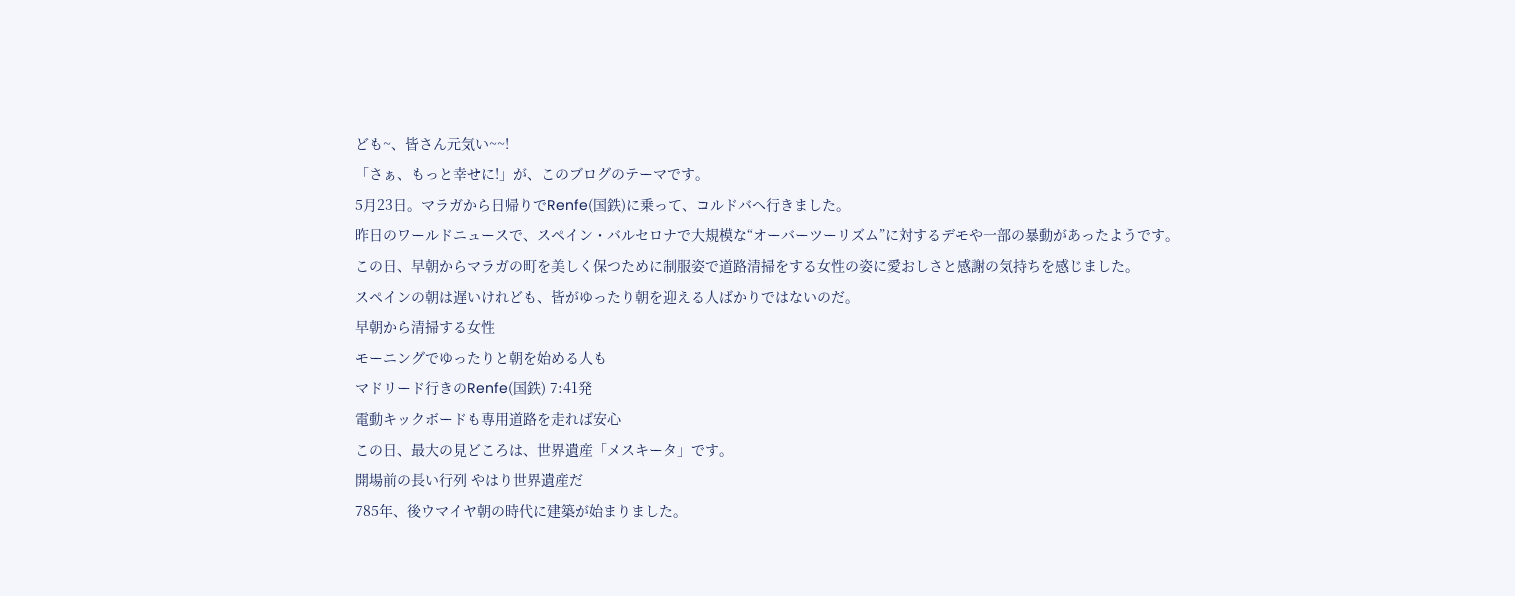ども~、皆さん元気い~~!
「さぁ、もっと幸せに!」が、このブログのテーマです。
5月23日。マラガから日帰りでRenfe(国鉄)に乗って、コルドバへ行きました。
昨日のワールドニュースで、スペイン・バルセロナで大規模な“オーバーツーリズム”に対するデモや一部の暴動があったようです。
この日、早朝からマラガの町を美しく保つために制服姿で道路清掃をする女性の姿に愛おしさと感謝の気持ちを感じました。
スペインの朝は遅いけれども、皆がゆったり朝を迎える人ばかりではないのだ。
早朝から清掃する女性
モーニングでゆったりと朝を始める人も
マドリード行きのRenfe(国鉄) 7:41発
電動キックボードも専用道路を走れば安心
この日、最大の見どころは、世界遺産「メスキータ」です。
開場前の長い行列 やはり世界遺産だ
785年、後ウマイヤ朝の時代に建築が始まりました。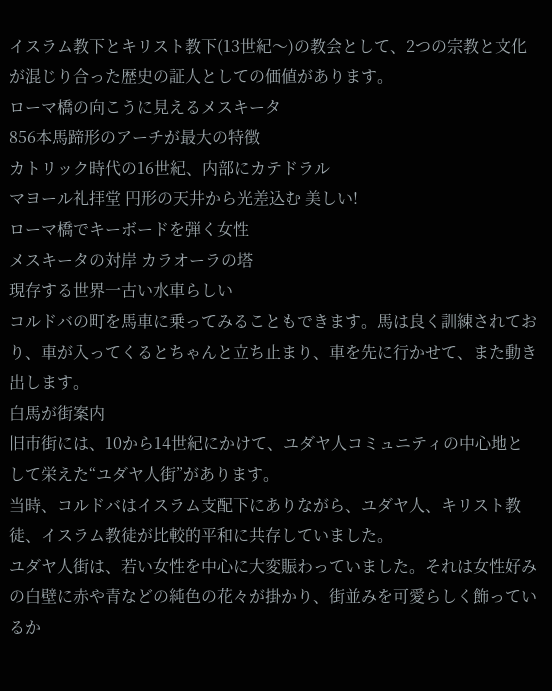イスラム教下とキリスト教下(13世紀〜)の教会として、2つの宗教と文化が混じり合った歴史の証人としての価値があります。
ローマ橋の向こうに見えるメスキータ
856本馬蹄形のアーチが最大の特徴
カトリック時代の16世紀、内部にカテドラル
マヨール礼拝堂 円形の天井から光差込む 美しい!
ローマ橋でキーボードを弾く女性
メスキータの対岸 カラオーラの塔
現存する世界一古い水車らしい
コルドバの町を馬車に乗ってみることもできます。馬は良く訓練されており、車が入ってくるとちゃんと立ち止まり、車を先に行かせて、また動き出します。
白馬が街案内
旧市街には、10から14世紀にかけて、ユダヤ人コミュニティの中心地として栄えた“ユダヤ人街”があります。
当時、コルドバはイスラム支配下にありながら、ユダヤ人、キリスト教徒、イスラム教徒が比較的平和に共存していました。
ユダヤ人街は、若い女性を中心に大変賑わっていました。それは女性好みの白壁に赤や青などの純色の花々が掛かり、街並みを可愛らしく飾っているか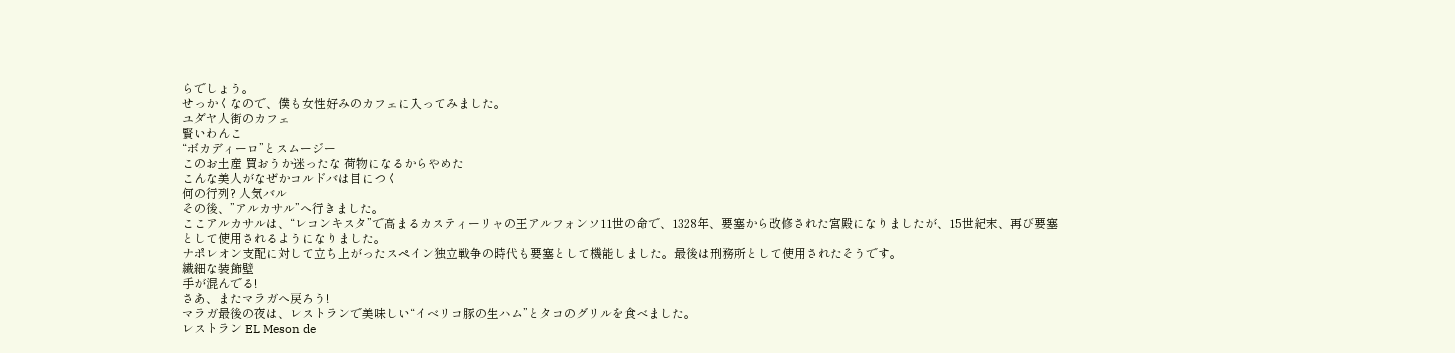らでしょう。
せっかくなので、僕も女性好みのカフェに入ってみました。
ユダヤ人街のカフェ
賢いわんこ
“ボカディーロ”とスムージー
このお土産 買おうか迷ったな 荷物になるからやめた
こんな美人がなぜかコルドバは目につく
何の行列? 人気バル
その後、”アルカサル”へ行きました。
ここアルカサルは、“レコンキスタ”で高まるカスティーリャの王アルフォンソ11世の命で、1328年、要塞から改修された宮殿になりましたが、15世紀末、再び要塞として使用されるようになりました。
ナポレオン支配に対して立ち上がったスペイン独立戦争の時代も要塞として機能しました。最後は刑務所として使用されたそうです。
繊細な装飾壁
手が混んでる!
さあ、またマラガへ戻ろう!
マラガ最後の夜は、レストランで美味しい“イベリコ豚の生ハム”とタコのグリルを食べました。
レストラン EL Meson de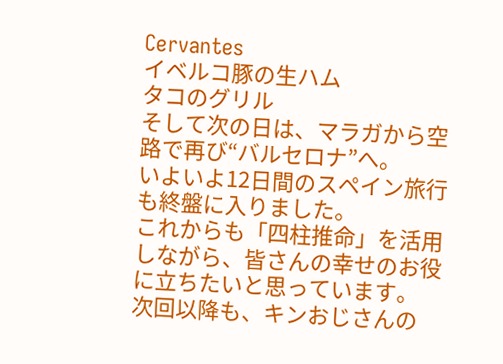Cervantes
イベルコ豚の生ハム
タコのグリル
そして次の日は、マラガから空路で再び“バルセロナ”へ。
いよいよ12日間のスペイン旅行も終盤に入りました。
これからも「四柱推命」を活用しながら、皆さんの幸せのお役に立ちたいと思っています。
次回以降も、キンおじさんの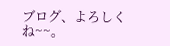ブログ、よろしくね~~。